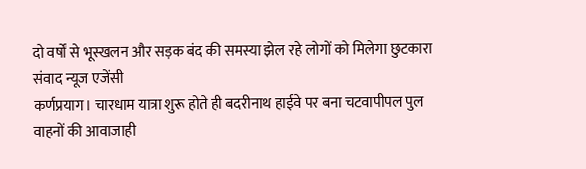दो वर्षों से भूस्खलन और सड़क बंद की समस्या झेल रहे लोगों को मिलेगा छुटकारा
संवाद न्यूज एजेंसी
कर्णप्रयाग। चारधाम यात्रा शुरू होते ही बदरीनाथ हाईवे पर बना चटवापीपल पुल वाहनों की आवाजाही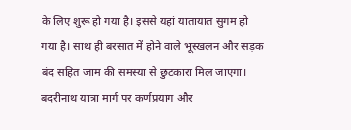के लिए शुरू हो गया है। इससे यहां यातायात सुगम हो गया है। साथ ही बरसात में होने वाले भूस्खलन और सड़क बंद सहित जाम की समस्या से छुटकारा मिल जाएगा।
बदरीनाथ यात्रा मार्ग पर कर्णप्रयाग और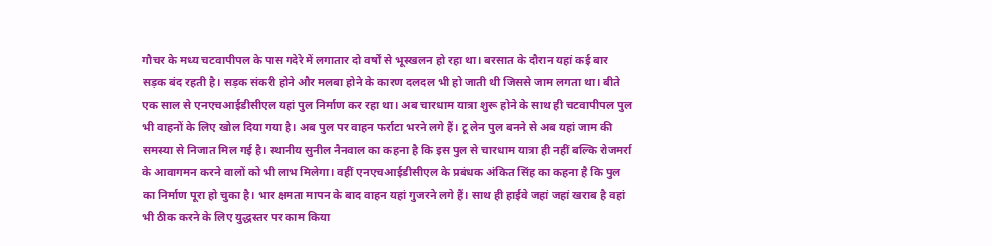गौचर के मध्य चटवापीपल के पास गदेरे में लगातार दो वर्षों से भूस्खलन हो रहा था। बरसात के दौरान यहां कई बार सड़क बंद रहती है। सड़क संकरी होने और मलबा होने के कारण दलदल भी हो जाती थी जिससे जाम लगता था। बीते एक साल से एनएचआईडीसीएल यहां पुल निर्माण कर रहा था। अब चारधाम यात्रा शुरू होने के साथ ही चटवापीपल पुल भी वाहनों के लिए खोल दिया गया है। अब पुल पर वाहन फर्राटा भरने लगे हैं। टू लेन पुल बनने से अब यहां जाम की समस्या से निजात मिल गई है। स्थानीय सुनील नैनवाल का कहना है कि इस पुल से चारधाम यात्रा ही नहीं बल्कि रोजमर्रा के आवागमन करने वालों को भी लाभ मिलेगा। वहीं एनएचआईडीसीएल के प्रबंधक अंकित सिंह का कहना है कि पुल का निर्माण पूरा हो चुका है। भार क्षमता मापन के बाद वाहन यहां गुजरने लगे हैं। साथ ही हाईवे जहां जहां खराब है वहां भी ठीक करने के लिए युद्धस्तर पर काम किया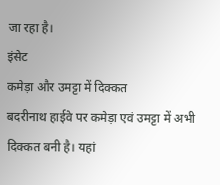जा रहा है।
इंसेट
कमेड़ा और उमट्टा में दिक्कत
बदरीनाथ हाईवे पर कमेड़ा एवं उमट्टा में अभी दिक्कत बनी है। यहां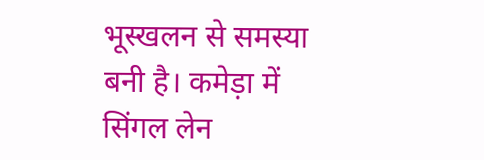भूस्खलन से समस्या बनी है। कमेड़ा में सिंगल लेन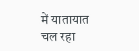में यातायात चल रहा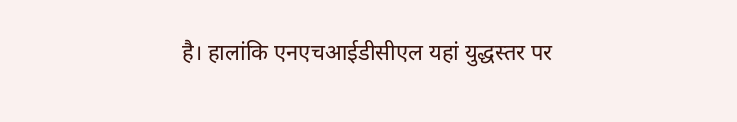है। हालांकि एनएचआईडीसीएल यहां युद्धस्तर पर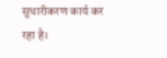सुधारीकरण कार्य कर रहा है।